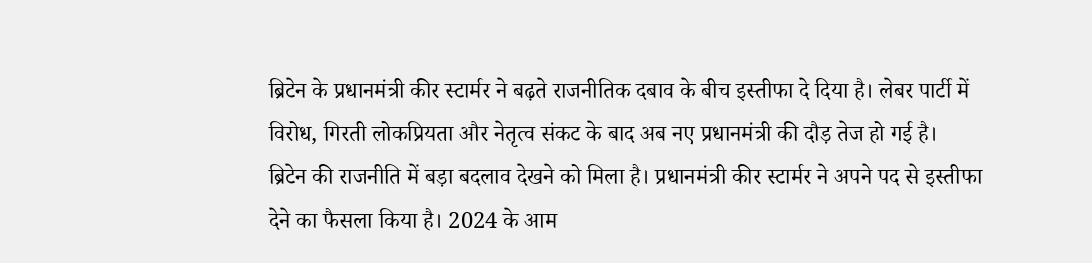ब्रिटेन के प्रधानमंत्री कीर स्टार्मर ने बढ़ते राजनीतिक दबाव के बीच इस्तीफा दे दिया है। लेबर पार्टी में विरोध, गिरती लोकप्रियता और नेतृत्व संकट के बाद अब नए प्रधानमंत्री की दौड़ तेज हो गई है।
ब्रिटेन की राजनीति में बड़ा बदलाव देखने को मिला है। प्रधानमंत्री कीर स्टार्मर ने अपने पद से इस्तीफा देने का फैसला किया है। 2024 के आम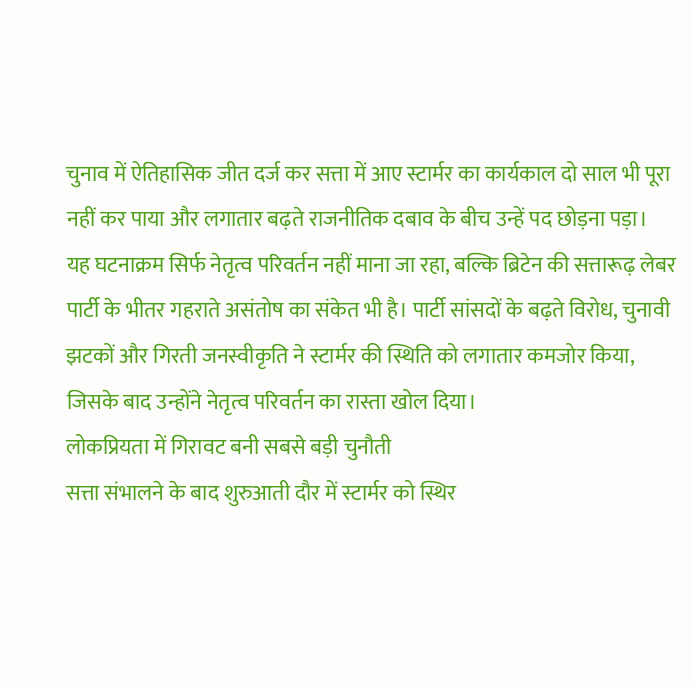चुनाव में ऐतिहासिक जीत दर्ज कर सत्ता में आए स्टार्मर का कार्यकाल दो साल भी पूरा नहीं कर पाया और लगातार बढ़ते राजनीतिक दबाव के बीच उन्हें पद छोड़ना पड़ा।
यह घटनाक्रम सिर्फ नेतृत्व परिवर्तन नहीं माना जा रहा, बल्कि ब्रिटेन की सत्तारूढ़ लेबर पार्टी के भीतर गहराते असंतोष का संकेत भी है। पार्टी सांसदों के बढ़ते विरोध, चुनावी झटकों और गिरती जनस्वीकृति ने स्टार्मर की स्थिति को लगातार कमजोर किया, जिसके बाद उन्होंने नेतृत्व परिवर्तन का रास्ता खोल दिया।
लोकप्रियता में गिरावट बनी सबसे बड़ी चुनौती
सत्ता संभालने के बाद शुरुआती दौर में स्टार्मर को स्थिर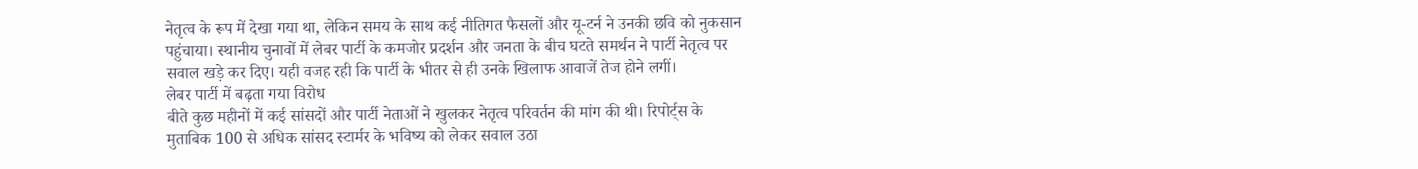नेतृत्व के रूप में देखा गया था, लेकिन समय के साथ कई नीतिगत फैसलों और यू-टर्न ने उनकी छवि को नुकसान पहुंचाया। स्थानीय चुनावों में लेबर पार्टी के कमजोर प्रदर्शन और जनता के बीच घटते समर्थन ने पार्टी नेतृत्व पर सवाल खड़े कर दिए। यही वजह रही कि पार्टी के भीतर से ही उनके खिलाफ आवाजें तेज होने लगीं।
लेबर पार्टी में बढ़ता गया विरोध
बीते कुछ महीनों में कई सांसदों और पार्टी नेताओं ने खुलकर नेतृत्व परिवर्तन की मांग की थी। रिपोर्ट्स के मुताबिक 100 से अधिक सांसद स्टार्मर के भविष्य को लेकर सवाल उठा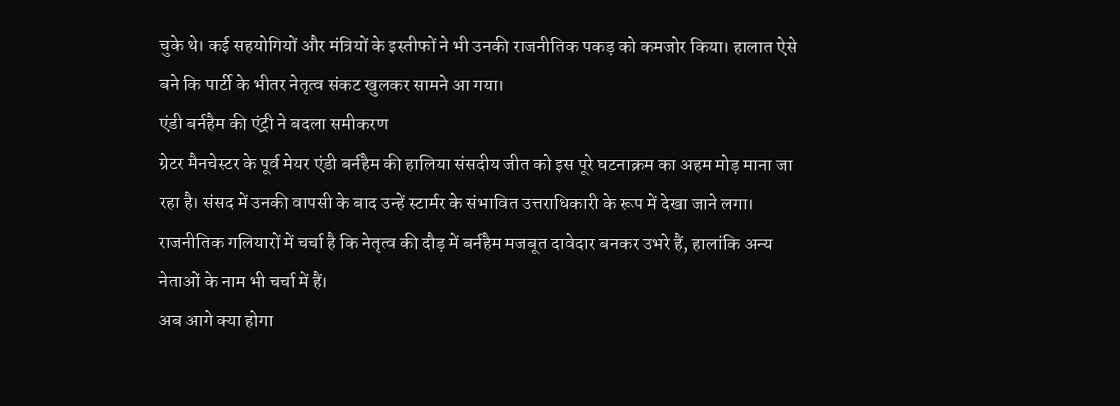चुके थे। कई सहयोगियों और मंत्रियों के इस्तीफों ने भी उनकी राजनीतिक पकड़ को कमजोर किया। हालात ऐसे बने कि पार्टी के भीतर नेतृत्व संकट खुलकर सामने आ गया।
एंडी बर्नहैम की एंट्री ने बदला समीकरण
ग्रेटर मैनचेस्टर के पूर्व मेयर एंडी बर्नहैम की हालिया संसदीय जीत को इस पूरे घटनाक्रम का अहम मोड़ माना जा रहा है। संसद में उनकी वापसी के बाद उन्हें स्टार्मर के संभावित उत्तराधिकारी के रूप में देखा जाने लगा। राजनीतिक गलियारों में चर्चा है कि नेतृत्व की दौड़ में बर्नहैम मजबूत दावेदार बनकर उभरे हैं, हालांकि अन्य नेताओं के नाम भी चर्चा में हैं।
अब आगे क्या होगा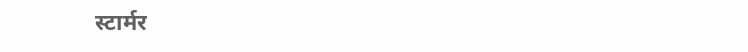स्टार्मर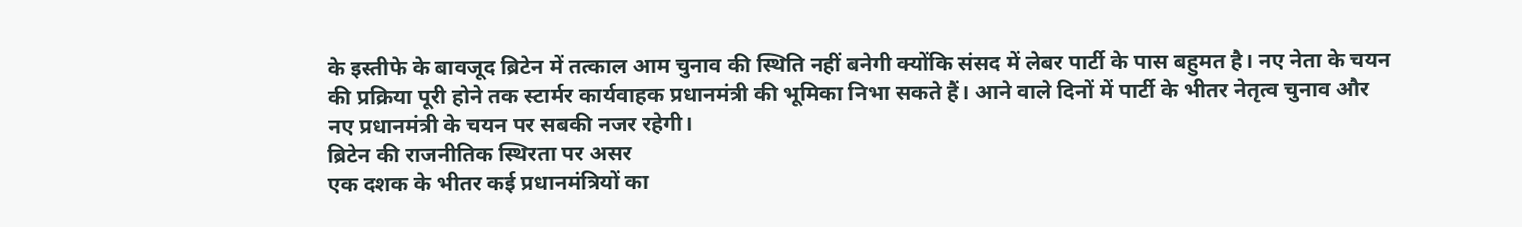के इस्तीफे के बावजूद ब्रिटेन में तत्काल आम चुनाव की स्थिति नहीं बनेगी क्योंकि संसद में लेबर पार्टी के पास बहुमत है। नए नेता के चयन की प्रक्रिया पूरी होने तक स्टार्मर कार्यवाहक प्रधानमंत्री की भूमिका निभा सकते हैं। आने वाले दिनों में पार्टी के भीतर नेतृत्व चुनाव और नए प्रधानमंत्री के चयन पर सबकी नजर रहेगी।
ब्रिटेन की राजनीतिक स्थिरता पर असर
एक दशक के भीतर कई प्रधानमंत्रियों का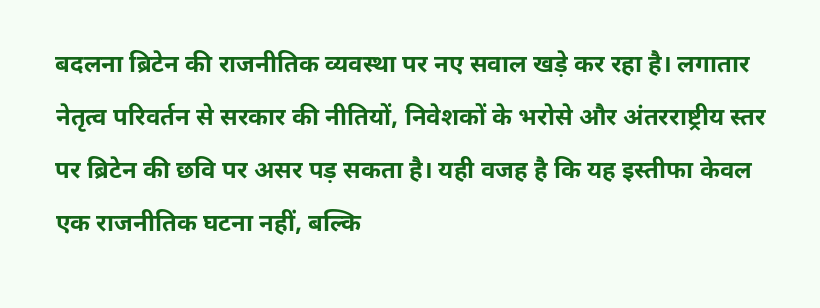बदलना ब्रिटेन की राजनीतिक व्यवस्था पर नए सवाल खड़े कर रहा है। लगातार नेतृत्व परिवर्तन से सरकार की नीतियों, निवेशकों के भरोसे और अंतरराष्ट्रीय स्तर पर ब्रिटेन की छवि पर असर पड़ सकता है। यही वजह है कि यह इस्तीफा केवल एक राजनीतिक घटना नहीं, बल्कि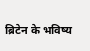ब्रिटेन के भविष्य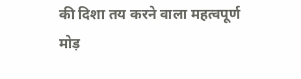की दिशा तय करने वाला महत्वपूर्ण मोड़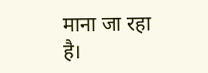माना जा रहा है।